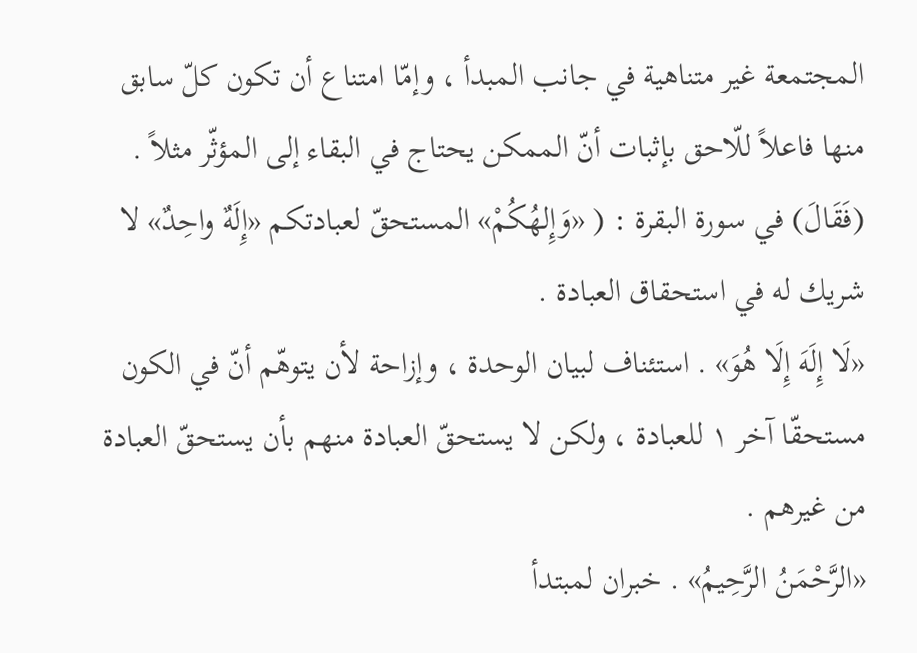المجتمعة غير متناهية في جانب المبدأ ، وإمّا امتناع أن تكون كلّ سابق منها فاعلاً للّاحق بإثبات أنّ الممكن يحتاج في البقاء إلى المؤثّر مثلاً .
(فَقَالَ) في سورة البقرة : ( «وَإِلهُكُمْ» المستحقّ لعبادتكم «إِلَهٌ واحِدٌ» لا شريك له في استحقاق العبادة .
«لَا إِلَهَ إِلَا هُوَ» . استئناف لبيان الوحدة ، وإزاحة لأن يتوهّم أنّ في الكون مستحقّا آخر ۱ للعبادة ، ولكن لا يستحقّ العبادة منهم بأن يستحقّ العبادة من غيرهم .
«الرَّحْمَنُ الرَّحِيمُ» . خبران لمبتدأ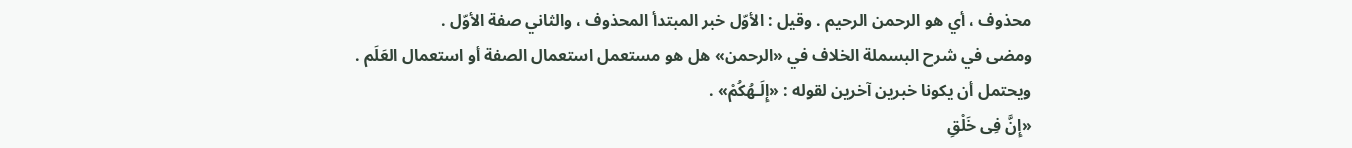محذوف ، أي هو الرحمن الرحيم . وقيل : الأوّل خبر المبتدأ المحذوف ، والثاني صفة الأوّل .
ومضى في شرح البسملة الخلاف في «الرحمن» هل هو مستعمل استعمال الصفة أو استعمال العَلَم .
ويحتمل أن يكونا خبرين آخرين لقوله : «إِلَـهُكُمْ» .
«إِنَّ فِى خَلْقِ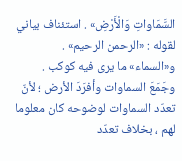السَّمَاواتِ وَالْأَرْضِ» . استئناف بياني لقوله : «الرحمن الرحيم» .
و«السماء» ما يرى فيه كوكب . وجَمَعَ السماوات وأفرَدَ الأرض ؛ لأنّ تعدّد السماوات لوضوحه كان معلوما لهم ، بخلاف تعدّد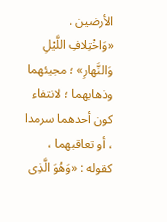الأرضين .
«وَاخْتِلافِ اللَّيْلِ وَالنَّهارِ» ؛ مجيئهما وذهابهما ؛ لانتفاء كون أحدهما سرمدا ، أو تعاقبهما ، كقوله : «وَهُوَ الَّذِى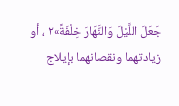جَعَلَ اللَّيْلَ وَالنَّهَارَ خِلْفَةً»۲ ، أو زيادتهما ونقصانهما بإيلاج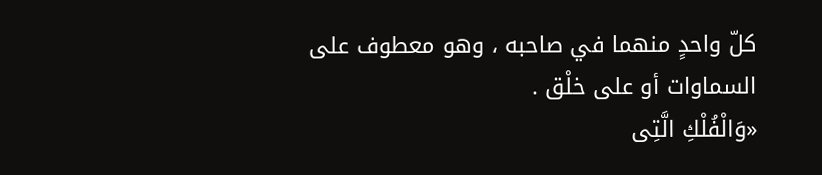كلّ واحدٍ منهما في صاحبه ، وهو معطوف على السماوات أو على خلْق .
«وَالْفُلْكِ الَّتِى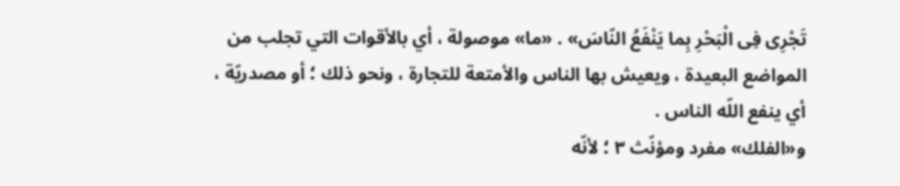تَجْرِى فِى الْبَحْرِ بِما يَنْفَعُ النّاسَ» . «ما» موصولة ، أي بالأقوات التي تجلب من المواضع البعيدة ، ويعيش بها الناس والأمتعة للتجارة ، ونحو ذلك ؛ أو مصدريّة ، أي ينفع اللّه الناس .
و«الفلك» مفرد ومؤنّث ۳ ؛ لأنّه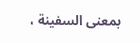بمعنى السفينة ،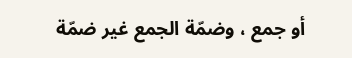أو جمع ، وضمّة الجمع غير ضمّة